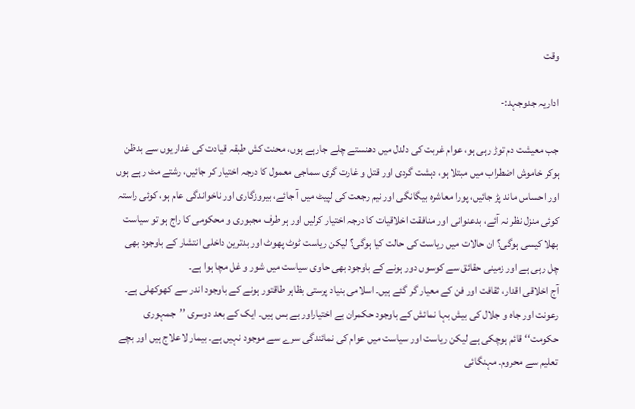وقت

اداریہ جدوجہد:-

جب معیشت دم توڑ رہی ہو، عوام غربت کی دلدل میں دھنستے چلے جارہے ہوں، محنت کش طبقہ قیادت کی غداریوں سے بدظن ہوکر خاموش اضطراب میں مبتلا ہو، دہشت گردی اور قتل و غارت گری سماجی معمول کا درجہ اختیار کر جائیں، رشتے مٹ رہے ہوں اور احساس ماند پڑ جائیں، پورا معاشرہ بیگانگی اور نیم رجعت کی لپیٹ میں آ جائے، بیروزگاری اور ناخواندگی عام ہو، کوئی راستہ کوئی منزل نظر نہ آئے، بدعنوانی اور منافقت اخلاقیات کا درجہ اختیار کرلیں اور ہر طرف مجبوری و محکومی کا راج ہو تو سیاست بھلا کیسی ہوگی؟ ان حالات میں ریاست کی حالت کیا ہوگی؟ لیکن ریاست ٹوٹ پھوٹ اور بدترین داخلی انتشار کے باوجود بھی چل رہی ہے اور زمینی حقائق سے کوسوں دور ہونے کے باوجود بھی حاوی سیاست میں شور و غل مچا ہوا ہے۔
آج اخلاقی اقدار، ثقافت اور فن کے معیار گر گئے ہیں۔ اسلامی بنیاد پرستی بظاہر طاقتور ہونے کے باوجود اندر سے کھوکھلی ہے۔ رعونت اور جاہ و جلال کی بیش بہا نمائش کے باوجود حکمران بے اختیاراور بے بس ہیں۔ ایک کے بعد دوسری ’’جمہوری حکومت‘‘ قائم ہوچکی ہے لیکن ریاست اور سیاست میں عوام کی نمائندگی سرے سے موجود نہیں ہے۔ بیمار لاعلاج ہیں اور بچے تعلیم سے محروم۔ مہنگائی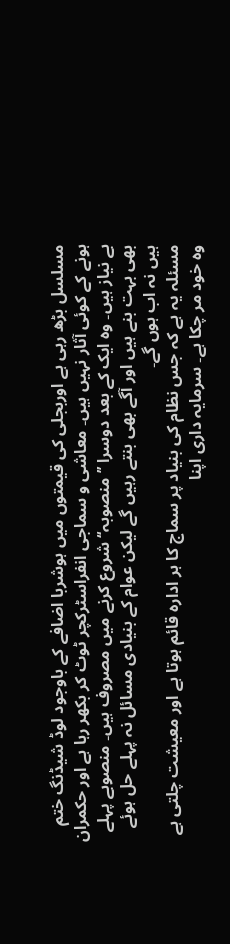مسلسل بڑھ رہی ہے اوربجلی کی قیمتوں میں ہوشربا اضافے کے باوجود لوڈ شیڈنگ ختم ہونے کے کوئی آثار نہیں ہیں۔ معاشی و سماجی انفراسٹرکچر ٹوٹ کر بکھر رہا ہے اور حکمران بے نیاز ہیں۔ وہ ایک کے بعد دوسرا ’’منصوبہ‘‘ شروع کرنے میں مصروف ہیں۔ منصوبے پہلے بھی بہت بنے ہیں اور آگے بھی بنتے رہیں گے لیکن عوام کے بنیادی مسائل نہ پہلے حل ہوئے ہیں نہ اب ہوں گے۔
مسئلہ یہ ہے کہ جس نظام کی بنیاد پر سماج کا ہر ادارہ قائم ہوتا ہے اور معیشت چلتی ہے وہ خود مر چکا ہے۔ سرمایہ داری اپنا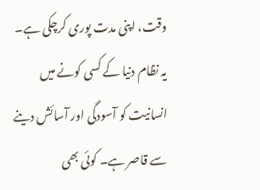وقت، اپنی مدت پوری کرچکی ہے۔ یہ نظام دنیا کے کسی کونے میں انسانیت کو آسودگی اور آسائش دینے سے قاصر ہے۔ کوئی بھی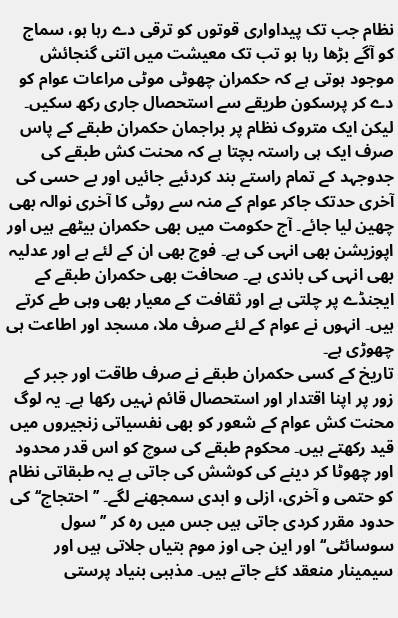نظام جب تک پیداواری قوتوں کو ترقی دے رہا ہو، سماج کو آگے بڑھا رہا ہو تب تک معیشت میں اتنی گنجائش موجود ہوتی ہے کہ حکمران چھوٹی موٹی مراعات عوام کو دے کر پرسکون طریقے سے استحصال جاری رکھ سکیں۔ لیکن ایک متروک نظام پر براجمان حکمران طبقے کے پاس صرف ایک ہی راستہ بچتا ہے کہ محنت کش طبقے کی جدوجہد کے تمام راستے بند کردئیے جائیں اور بے حسی کی آخری حدتک جاکر عوام کے منہ سے روٹی کا آخری نوالہ بھی چھین لیا جائے۔ آج حکومت میں بھی حکمران بیٹھے ہیں اور اپوزیشن بھی انہی کی ہے۔ فوج بھی ان کے لئے ہے اور عدلیہ بھی انہی کی باندی ہے۔ صحافت بھی حکمران طبقے کے ایجنڈے پر چلتی ہے اور ثقافت کے معیار بھی وہی طے کرتے ہیں۔ انہوں نے عوام کے لئے صرف ملا، مسجد اور اطاعت ہی چھوڑی ہے۔
تاریخ کے کسی حکمران طبقے نے صرف طاقت اور جبر کے زور پر اپنا اقتدار اور استحصال قائم نہیں رکھا ہے۔ یہ لوگ محنت کش عوام کے شعور کو بھی نفسیاتی زنجیروں میں قید رکھتے ہیں۔ محکوم طبقے کی سوچ کو اس قدر محدود اور چھوٹا کر دینے کی کوشش کی جاتی ہے یہ طبقاتی نظام کو حتمی و آخری، ازلی و ابدی سمجھنے لگے۔ ’’احتجاج‘‘کی حدود مقرر کردی جاتی ہیں جس میں رہ کر ’’سول سوسائٹی‘‘ اور این جی اوز موم بتیاں جلاتی ہیں اور سیمینار منعقد کئے جاتے ہیں۔ مذہبی بنیاد پرستی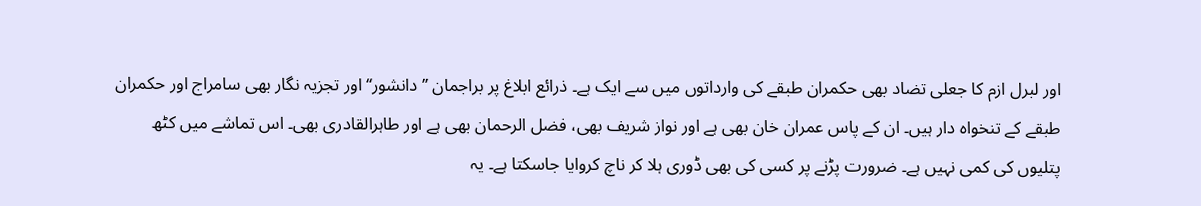اور لبرل ازم کا جعلی تضاد بھی حکمران طبقے کی وارداتوں میں سے ایک ہے۔ ذرائع ابلاغ پر براجمان ’’دانشور‘‘ اور تجزیہ نگار بھی سامراج اور حکمران طبقے کے تنخواہ دار ہیں۔ ان کے پاس عمران خان بھی ہے اور نواز شریف بھی، فضل الرحمان بھی ہے اور طاہرالقادری بھی۔ اس تماشے میں کٹھ پتلیوں کی کمی نہیں ہے۔ ضرورت پڑنے پر کسی کی بھی ڈوری ہلا کر ناچ کروایا جاسکتا ہے۔ یہ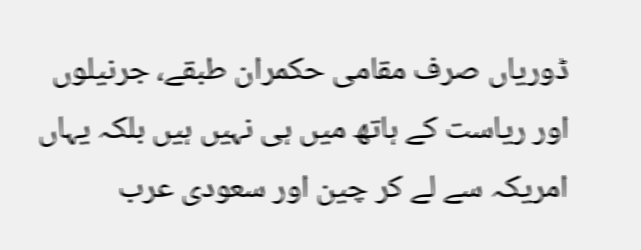ڈوریاں صرف مقامی حکمران طبقے، جرنیلوں اور ریاست کے ہاتھ میں ہی نہیں ہیں بلکہ یہاں امریکہ سے لے کر چین اور سعودی عرب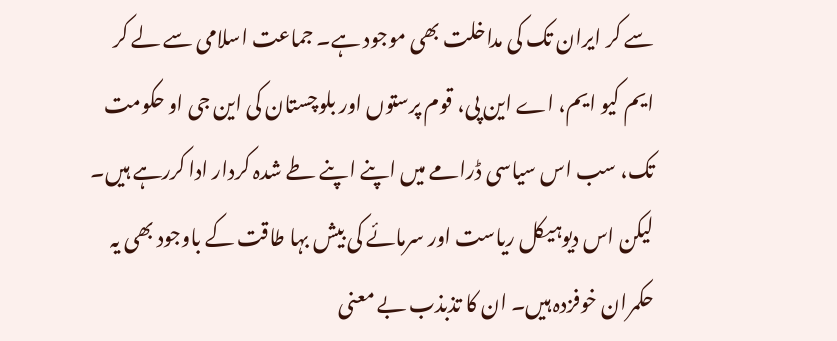سے کر ایران تک کی مداخلت بھی موجود ہے۔ جماعت اسلامی سے لے کر ایم کیو ایم، اے این پی، قوم پرستوں اور بلوچستان کی این جی او حکومت تک، سب اس سیاسی ڈرامے میں اپنے اپنے طے شدہ کردار ادا کررہے ہیں۔
لیکن اس دیوہیکل ریاست اور سرمائے کی بیش بہا طاقت کے باوجود بھی یہ حکمران خوفزدہ ہیں۔ ان کا تذبذب بے معنی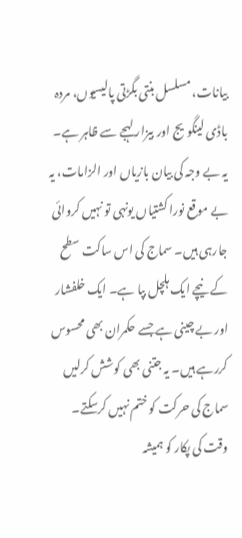بیانات، مسلسل بنتی بگڑتی پالیسیوں، مردہ باڈی لینگویج اور بیزار لہجے سے ظاہر ہے۔ یہ بے وجہ کی بیان بازیاں اور الزامات، یہ بے موقع نورا کشتیاں یونہی تو نہیں کروائی جارہی ہیں۔ سماج کی اس ساکت سطح کے نیچے ایک ہلچل بپا ہے۔ ایک خلفشار اور بے چینی ہے جسے حکمران بھی محسوس کررہے ہیں۔ یہ جتنی بھی کوشش کرلیں سماج کی حرکت کو ختم نہیں کرسکتے۔ وقت کی پکار کو ہمیشہ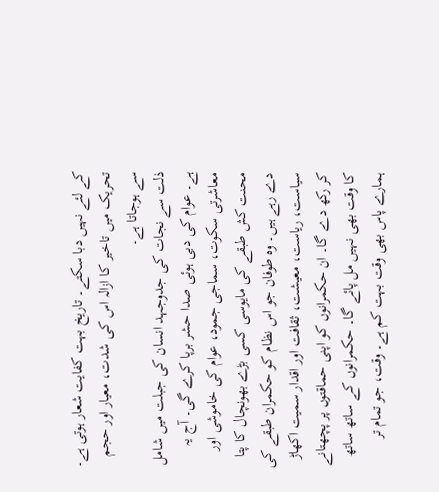کے لئے نہیں دبا سکتے۔ تاریخ بہت کفایت شعار ہوتی ہے۔ تحریک میں تاخیر کا ازالہ اس کی شدت، معیار اور حجم سے ہوجاتا ہے۔
ذلت سے نجات کی جدوجہد انسان کی جبلت میں شامل ہے۔ عوام کی دبی ہوئی صدا حشر برپا کرے گی۔ آج یہ معاشرتی سکوت، سماجی جمود، عوام کی خاموشی اور محنت کش طبقے کی مایوسی کسی بڑے بھونچال کا پتا دے رہے ہیں۔ وہ طوفان جو اس نظام کو حکمران طبقے کی سیاست، ریاست، معیشت، ثقافت اور اقدار سمیت اکھاڑ کر رکھ دے گا۔ ان حکمرانوں کو اپنی حماقتوں پر پچھتانے کا وقت بھی نہیں مل پائے گا۔ حکمرانوں کے ساتھ ساتھ ہمارے پاس بھی وقت بہت کم ہے۔ وقت، جو تمام تر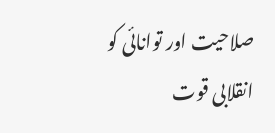صلاحیت اور توانائی کو انقلابی قوت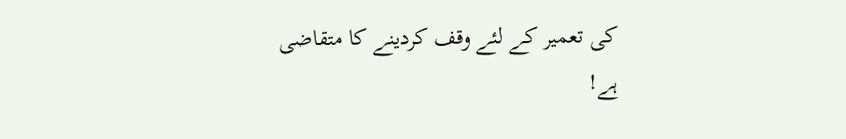کی تعمیر کے لئے وقف کردینے کا متقاضی ہے!